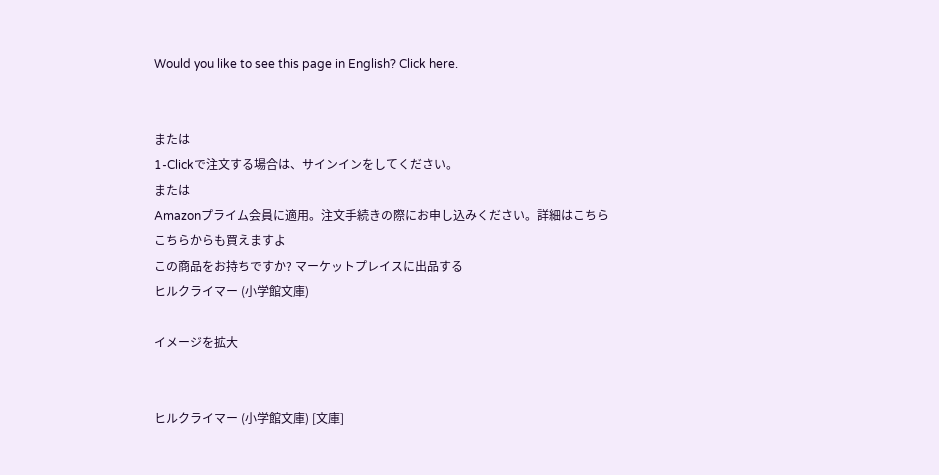Would you like to see this page in English? Click here.


または
1-Clickで注文する場合は、サインインをしてください。
または
Amazonプライム会員に適用。注文手続きの際にお申し込みください。詳細はこちら
こちらからも買えますよ
この商品をお持ちですか? マーケットプレイスに出品する
ヒルクライマー (小学館文庫)

イメージを拡大


ヒルクライマー (小学館文庫) [文庫]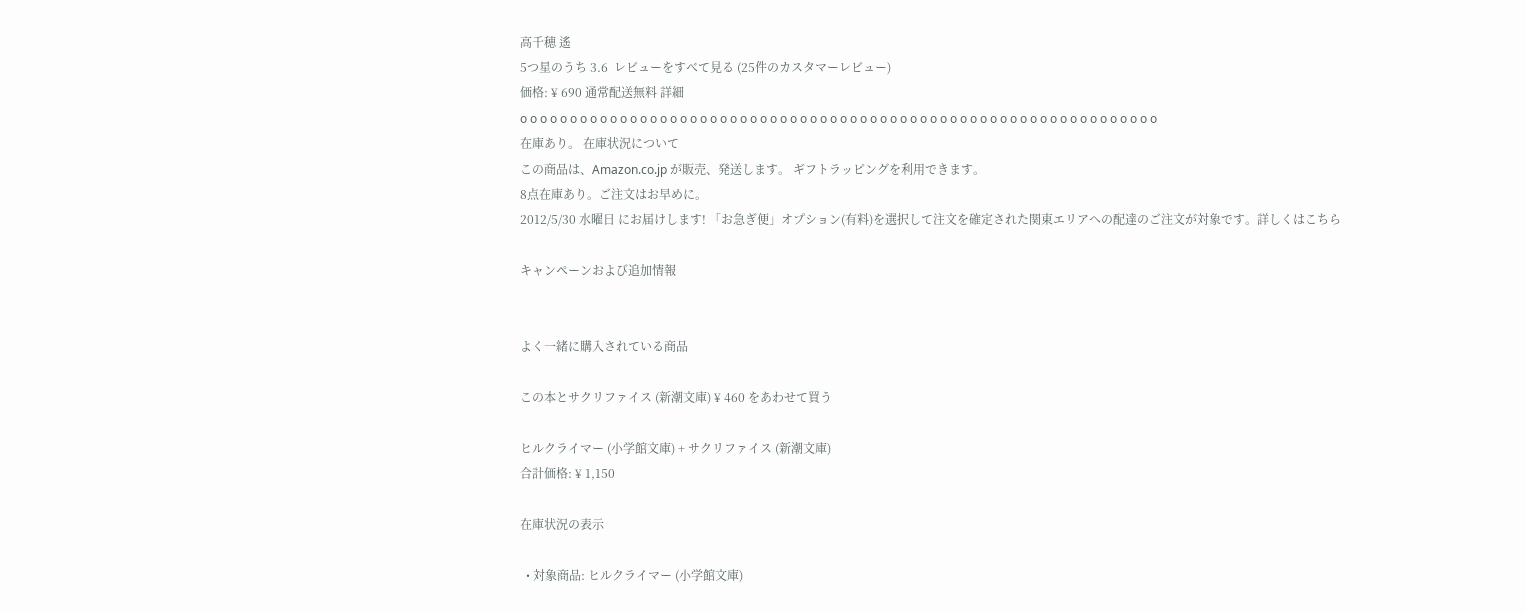高千穂 遙
5つ星のうち 3.6  レビューをすべて見る (25件のカスタマーレビュー)
価格: ¥ 690 通常配送無料 詳細
o o o o o o o o o o o o o o o o o o o o o o o o o o o o o o o o o o o o o o o o o o o o o o o o o o o o o o o o o o o o o o o o
在庫あり。 在庫状況について
この商品は、Amazon.co.jp が販売、発送します。 ギフトラッピングを利用できます。
8点在庫あり。ご注文はお早めに。
2012/5/30 水曜日 にお届けします! 「お急ぎ便」オプション(有料)を選択して注文を確定された関東エリアへの配達のご注文が対象です。詳しくはこちら

キャンペーンおよび追加情報


よく一緒に購入されている商品

この本とサクリファイス (新潮文庫) ¥ 460 をあわせて買う

ヒルクライマー (小学館文庫) + サクリファイス (新潮文庫)
合計価格: ¥ 1,150

在庫状況の表示

  • 対象商品: ヒルクライマー (小学館文庫)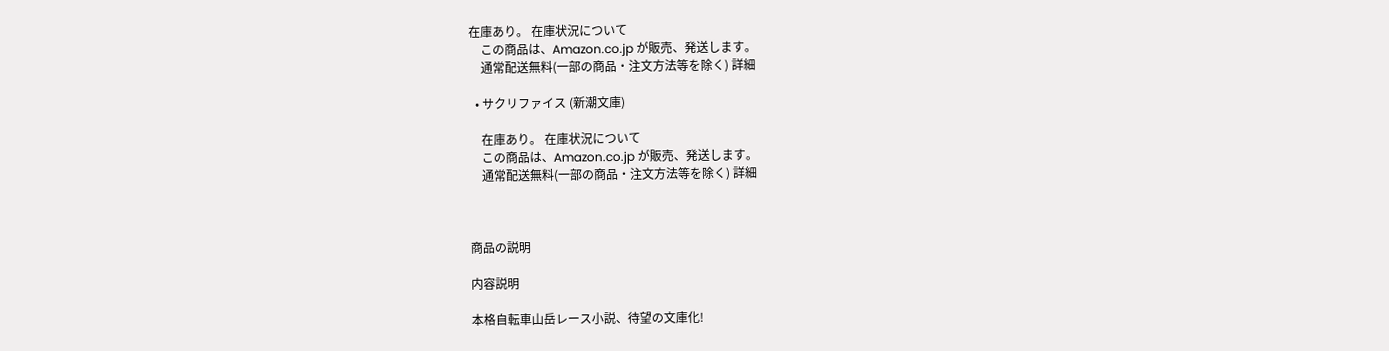在庫あり。 在庫状況について
    この商品は、Amazon.co.jp が販売、発送します。
    通常配送無料(一部の商品・注文方法等を除く) 詳細

  • サクリファイス (新潮文庫)

    在庫あり。 在庫状況について
    この商品は、Amazon.co.jp が販売、発送します。
    通常配送無料(一部の商品・注文方法等を除く) 詳細



商品の説明

内容説明

本格自転車山岳レース小説、待望の文庫化!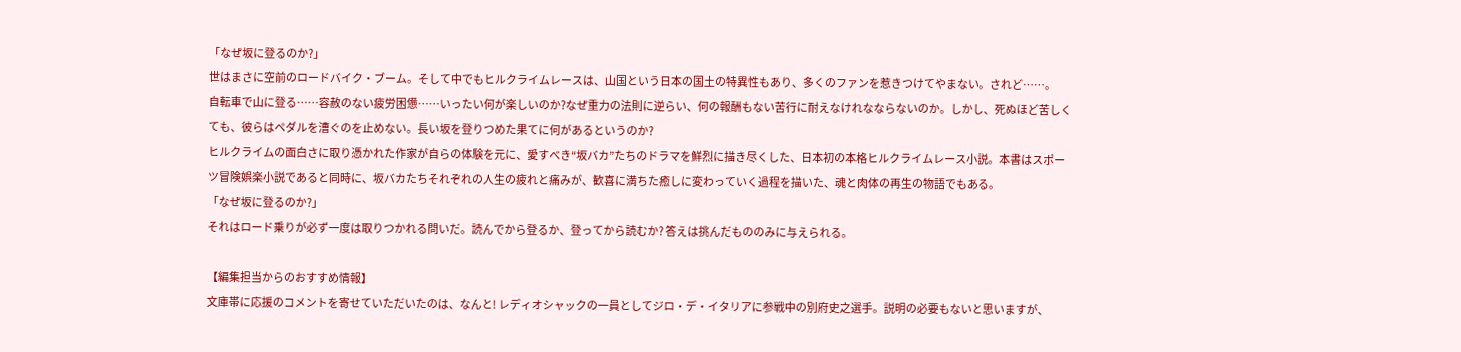「なぜ坂に登るのか?」
世はまさに空前のロードバイク・ブーム。そして中でもヒルクライムレースは、山国という日本の国土の特異性もあり、多くのファンを惹きつけてやまない。されど……。
自転車で山に登る……容赦のない疲労困憊……いったい何が楽しいのか?なぜ重力の法則に逆らい、何の報酬もない苦行に耐えなけれなならないのか。しかし、死ぬほど苦しくても、彼らはペダルを漕ぐのを止めない。長い坂を登りつめた果てに何があるというのか?
ヒルクライムの面白さに取り憑かれた作家が自らの体験を元に、愛すべき“坂バカ”たちのドラマを鮮烈に描き尽くした、日本初の本格ヒルクライムレース小説。本書はスポーツ冒険娯楽小説であると同時に、坂バカたちそれぞれの人生の疲れと痛みが、歓喜に満ちた癒しに変わっていく過程を描いた、魂と肉体の再生の物語でもある。
「なぜ坂に登るのか?」
それはロード乗りが必ず一度は取りつかれる問いだ。読んでから登るか、登ってから読むか? 答えは挑んだもののみに与えられる。

【編集担当からのおすすめ情報】
文庫帯に応援のコメントを寄せていただいたのは、なんと! レディオシャックの一員としてジロ・デ・イタリアに参戦中の別府史之選手。説明の必要もないと思いますが、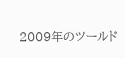2009年のツールド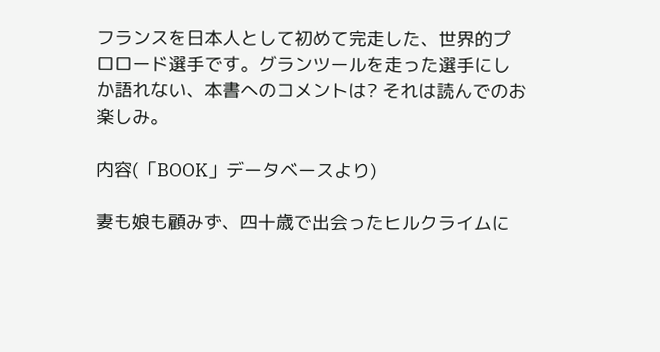フランスを日本人として初めて完走した、世界的プロロード選手です。グランツールを走った選手にしか語れない、本書へのコメントは? それは読んでのお楽しみ。

内容(「BOOK」データベースより)

妻も娘も顧みず、四十歳で出会ったヒルクライムに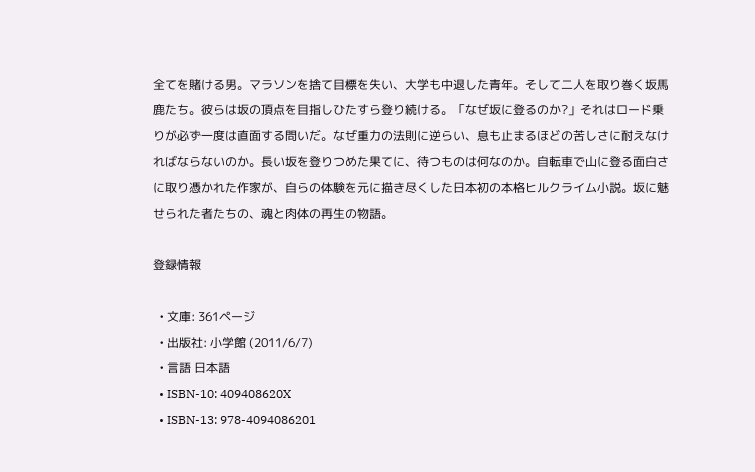全てを賭ける男。マラソンを捨て目標を失い、大学も中退した青年。そして二人を取り巻く坂馬鹿たち。彼らは坂の頂点を目指しひたすら登り続ける。「なぜ坂に登るのか?」それはロード乗りが必ず一度は直面する問いだ。なぜ重力の法則に逆らい、息も止まるほどの苦しさに耐えなければならないのか。長い坂を登りつめた果てに、待つものは何なのか。自転車で山に登る面白さに取り憑かれた作家が、自らの体験を元に描き尽くした日本初の本格ヒルクライム小説。坂に魅せられた者たちの、魂と肉体の再生の物語。

登録情報

  • 文庫: 361ページ
  • 出版社: 小学館 (2011/6/7)
  • 言語 日本語
  • ISBN-10: 409408620X
  • ISBN-13: 978-4094086201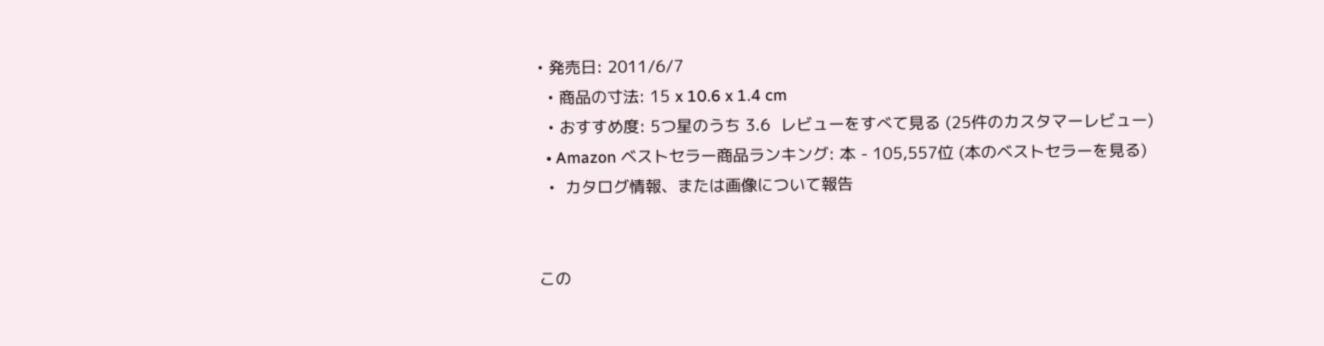• 発売日: 2011/6/7
  • 商品の寸法: 15 x 10.6 x 1.4 cm
  • おすすめ度: 5つ星のうち 3.6  レビューをすべて見る (25件のカスタマーレビュー)
  • Amazon ベストセラー商品ランキング: 本 - 105,557位 (本のベストセラーを見る)
  •  カタログ情報、または画像について報告


この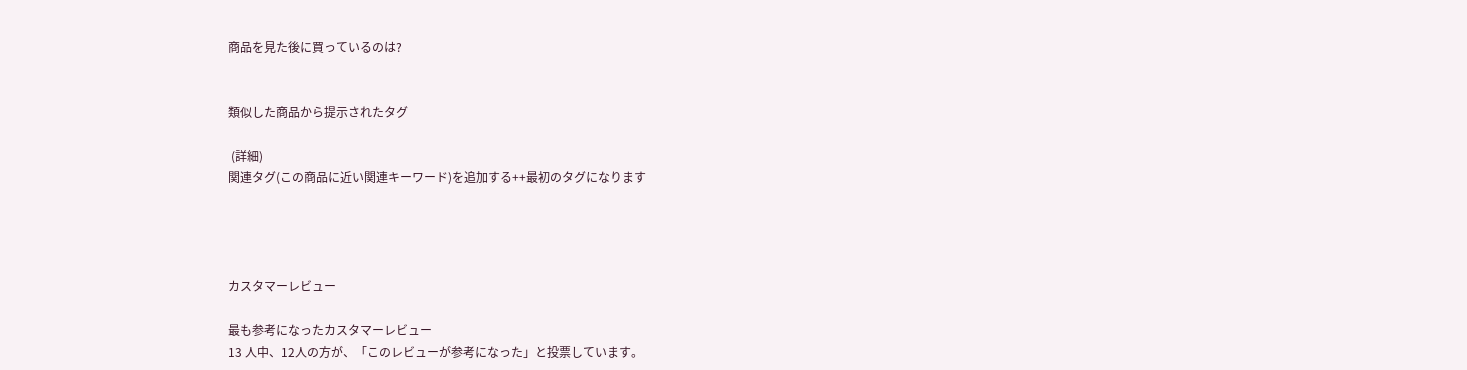商品を見た後に買っているのは?


類似した商品から提示されたタグ

 (詳細)
関連タグ(この商品に近い関連キーワード)を追加する++最初のタグになります




カスタマーレビュー

最も参考になったカスタマーレビュー
13 人中、12人の方が、「このレビューが参考になった」と投票しています。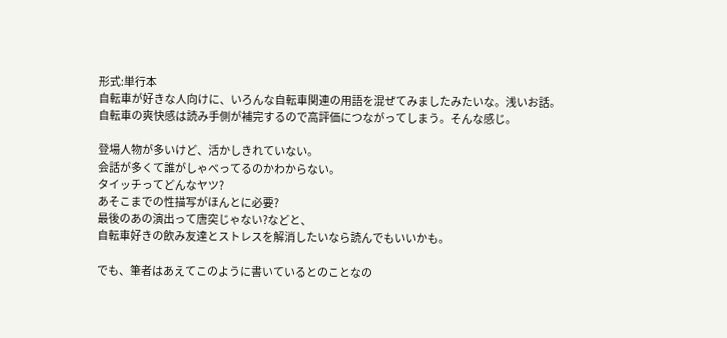形式:単行本
自転車が好きな人向けに、いろんな自転車関連の用語を混ぜてみましたみたいな。浅いお話。
自転車の爽快感は読み手側が補完するので高評価につながってしまう。そんな感じ。

登場人物が多いけど、活かしきれていない。
会話が多くて誰がしゃべってるのかわからない。
タイッチってどんなヤツ?
あそこまでの性描写がほんとに必要?
最後のあの演出って唐突じゃない?などと、
自転車好きの飲み友達とストレスを解消したいなら読んでもいいかも。

でも、筆者はあえてこのように書いているとのことなの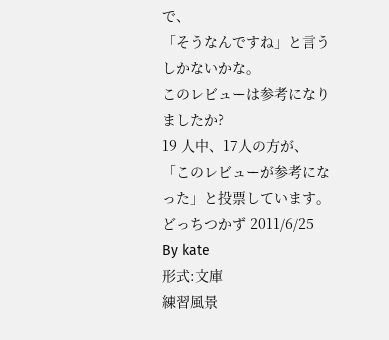で、
「そうなんですね」と言うしかないかな。
このレビューは参考になりましたか?
19 人中、17人の方が、「このレビューが参考になった」と投票しています。
どっちつかず 2011/6/25
By kate
形式:文庫
練習風景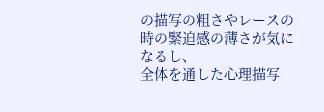の描写の粗さやレースの時の緊迫感の薄さが気になるし、
全体を通した心理描写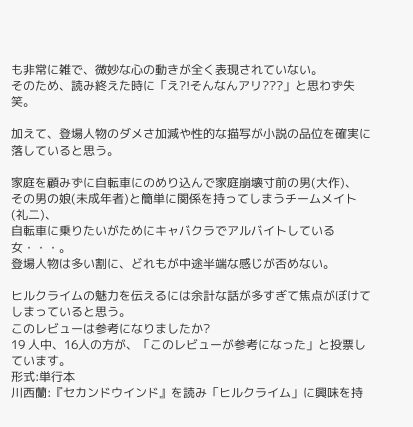も非常に雑で、微妙な心の動きが全く表現されていない。
そのため、読み終えた時に「え?!そんなんアリ???」と思わず失笑。

加えて、登場人物のダメさ加減や性的な描写が小説の品位を確実に落していると思う。

家庭を顧みずに自転車にのめり込んで家庭崩壊寸前の男(大作)、
その男の娘(未成年者)と簡単に関係を持ってしまうチームメイト(礼二)、
自転車に乗りたいがためにキャバクラでアルバイトしている女・・・。
登場人物は多い割に、どれもが中途半端な感じが否めない。

ヒルクライムの魅力を伝えるには余計な話が多すぎて焦点がぼけてしまっていると思う。
このレビューは参考になりましたか?
19 人中、16人の方が、「このレビューが参考になった」と投票しています。
形式:単行本
川西蘭:『セカンドウインド』を読み「ヒルクライム」に興味を持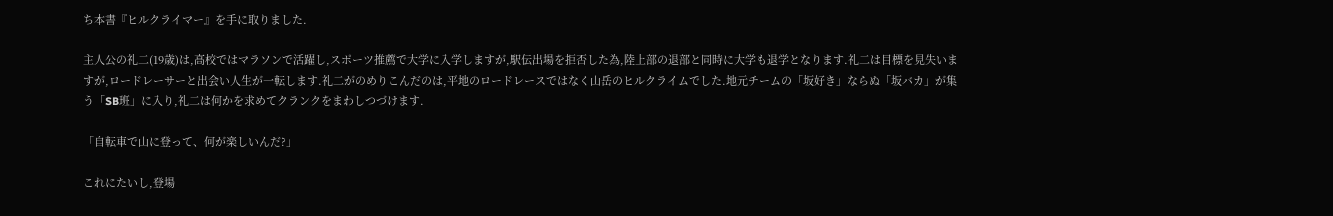ち本書『ヒルクライマー』を手に取りました.

主人公の礼二(19歳)は,高校ではマラソンで活躍し,スポーツ推薦で大学に入学しますが,駅伝出場を拒否した為,陸上部の退部と同時に大学も退学となります.礼二は目標を見失いますが,ロードレーサーと出会い人生が一転します.礼二がのめりこんだのは,平地のロードレースではなく山岳のヒルクライムでした.地元チームの「坂好き」ならぬ「坂バカ」が集う「SB班」に入り,礼二は何かを求めてクランクをまわしつづけます.

「自転車で山に登って、何が楽しいんだ?」

これにたいし,登場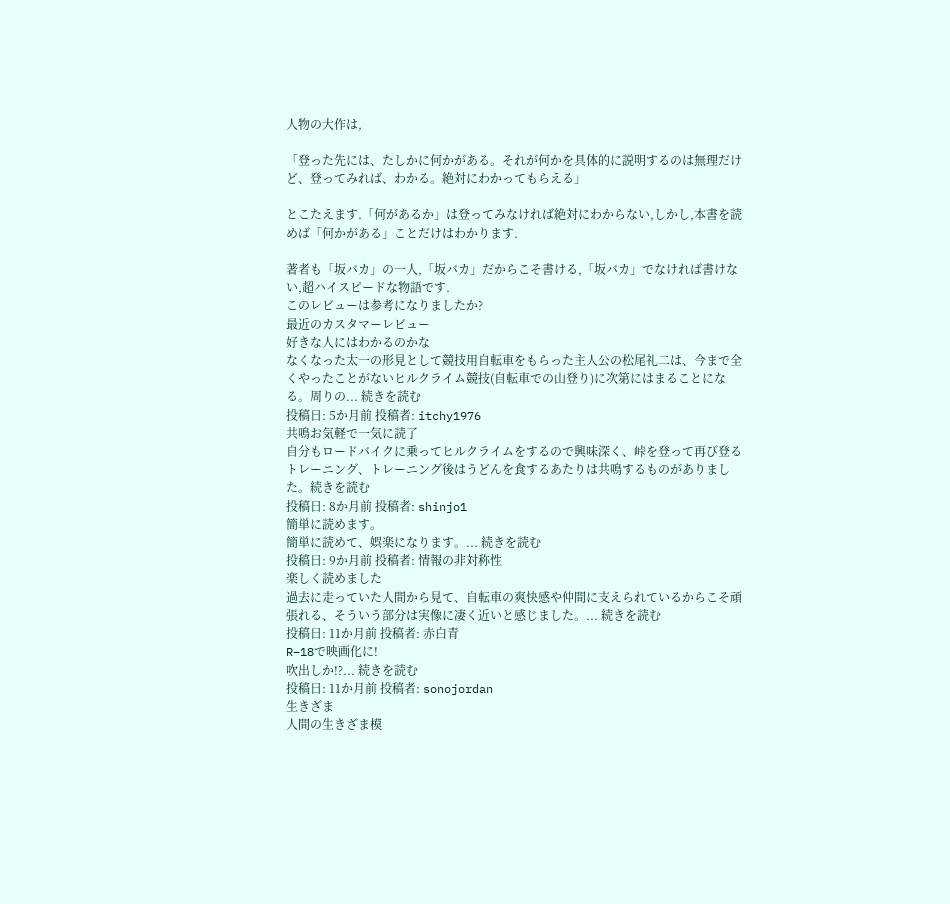人物の大作は,

「登った先には、たしかに何かがある。それが何かを具体的に説明するのは無理だけど、登ってみれば、わかる。絶対にわかってもらえる」

とこたえます.「何があるか」は登ってみなければ絶対にわからない,しかし,本書を読めば「何かがある」ことだけはわかります.

著者も「坂バカ」の一人,「坂バカ」だからこそ書ける,「坂バカ」でなければ書けない,超ハイスピードな物語です.
このレビューは参考になりましたか?
最近のカスタマーレビュー
好きな人にはわかるのかな
なくなった太一の形見として競技用自転車をもらった主人公の松尾礼二は、今まで全くやったことがないヒルクライム競技(自転車での山登り)に次第にはまることになる。周りの... 続きを読む
投稿日: 5か月前 投稿者: itchy1976
共鳴お気軽で一気に読了
自分もロードバイクに乗ってヒルクライムをするので興味深く、峠を登って再び登るトレーニング、トレーニング後はうどんを食するあたりは共鳴するものがありました。続きを読む
投稿日: 8か月前 投稿者: shinjo1
簡単に読めます。
簡単に読めて、娯楽になります。... 続きを読む
投稿日: 9か月前 投稿者: 情報の非対称性
楽しく読めました
過去に走っていた人間から見て、自転車の爽快感や仲間に支えられているからこそ頑張れる、そういう部分は実像に凄く近いと感じました。... 続きを読む
投稿日: 11か月前 投稿者: 赤白青
R−18で映画化に!
吹出しか!?... 続きを読む
投稿日: 11か月前 投稿者: sonojordan
生きざま
人間の生きざま模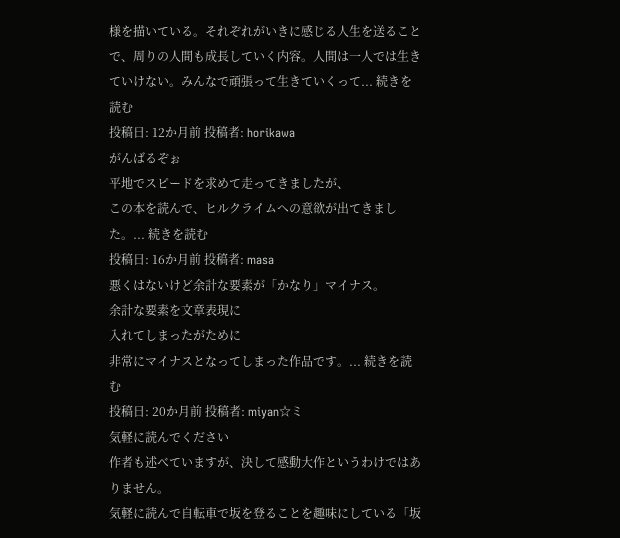様を描いている。それぞれがいきに感じる人生を送ることで、周りの人間も成長していく内容。人間は一人では生きていけない。みんなで頑張って生きていくって... 続きを読む
投稿日: 12か月前 投稿者: horikawa
がんばるぞぉ
平地でスピードを求めて走ってきましたが、
この本を読んで、ヒルクライムへの意欲が出てきました。... 続きを読む
投稿日: 16か月前 投稿者: masa
悪くはないけど余計な要素が「かなり」マイナス。
余計な要素を文章表現に
入れてしまったがために
非常にマイナスとなってしまった作品です。... 続きを読む
投稿日: 20か月前 投稿者: miyan☆ミ
気軽に読んでください
作者も述べていますが、決して感動大作というわけではありません。
気軽に読んで自転車で坂を登ることを趣味にしている「坂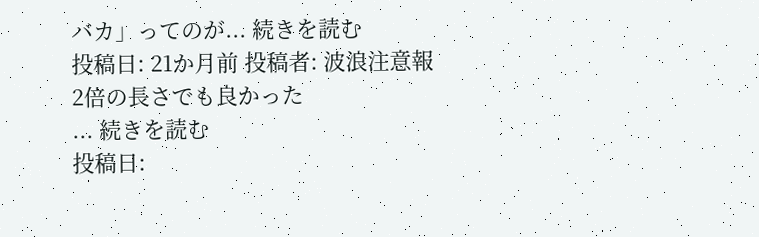バカ」ってのが... 続きを読む
投稿日: 21か月前 投稿者: 波浪注意報
2倍の長さでも良かった
... 続きを読む
投稿日: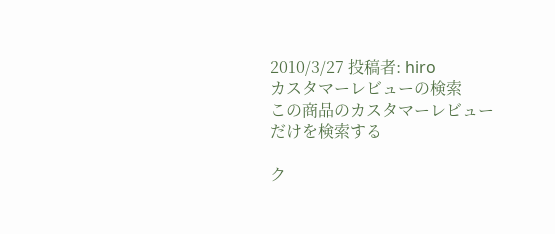2010/3/27 投稿者: hiro
カスタマーレビューの検索
この商品のカスタマーレビューだけを検索する

ク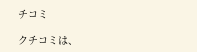チコミ

クチコミは、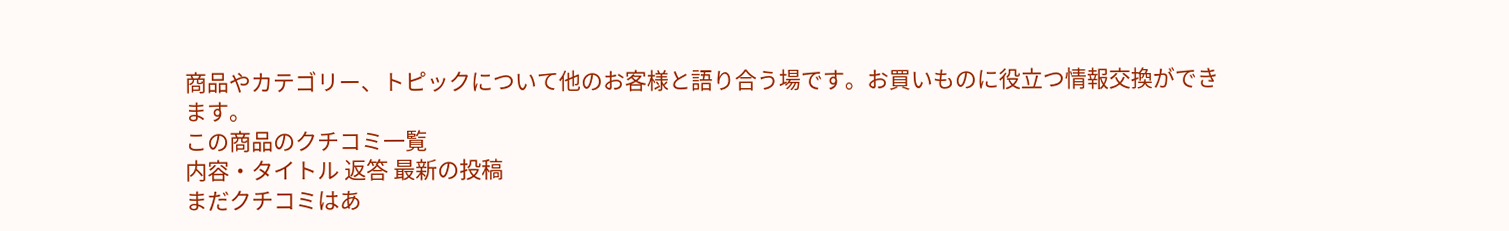商品やカテゴリー、トピックについて他のお客様と語り合う場です。お買いものに役立つ情報交換ができます。
この商品のクチコミ一覧
内容・タイトル 返答 最新の投稿
まだクチコミはあ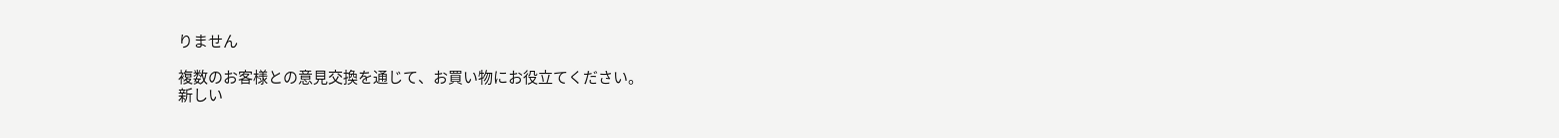りません

複数のお客様との意見交換を通じて、お買い物にお役立てください。
新しい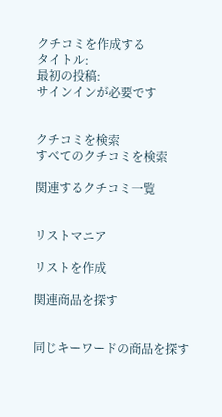クチコミを作成する
タイトル:
最初の投稿:
サインインが必要です


クチコミを検索
すべてのクチコミを検索

関連するクチコミ一覧


リストマニア

リストを作成

関連商品を探す


同じキーワードの商品を探す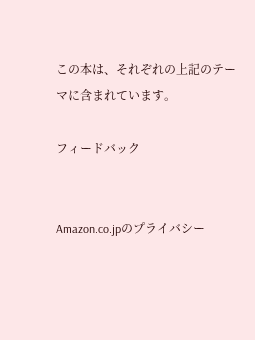この本は、それぞれの上記のテーマに含まれています。

フィードバック


Amazon.co.jpのプライバシー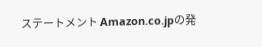ステートメント Amazon.co.jpの発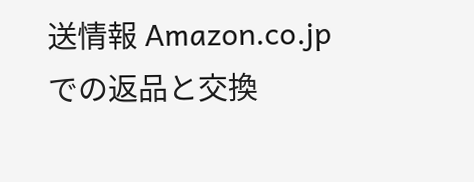送情報 Amazon.co.jpでの返品と交換